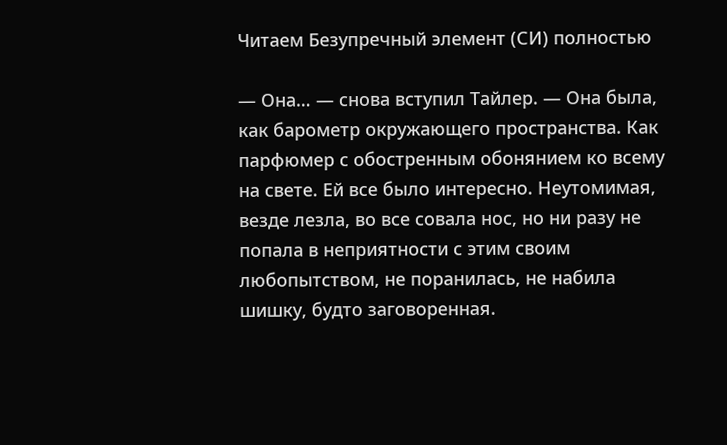Читаем Безупречный элемент (СИ) полностью

— Она… — снова вступил Тайлер. — Она была, как барометр окружающего пространства. Как парфюмер с обостренным обонянием ко всему на свете. Ей все было интересно. Неутомимая, везде лезла, во все совала нос, но ни разу не попала в неприятности с этим своим любопытством, не поранилась, не набила шишку, будто заговоренная.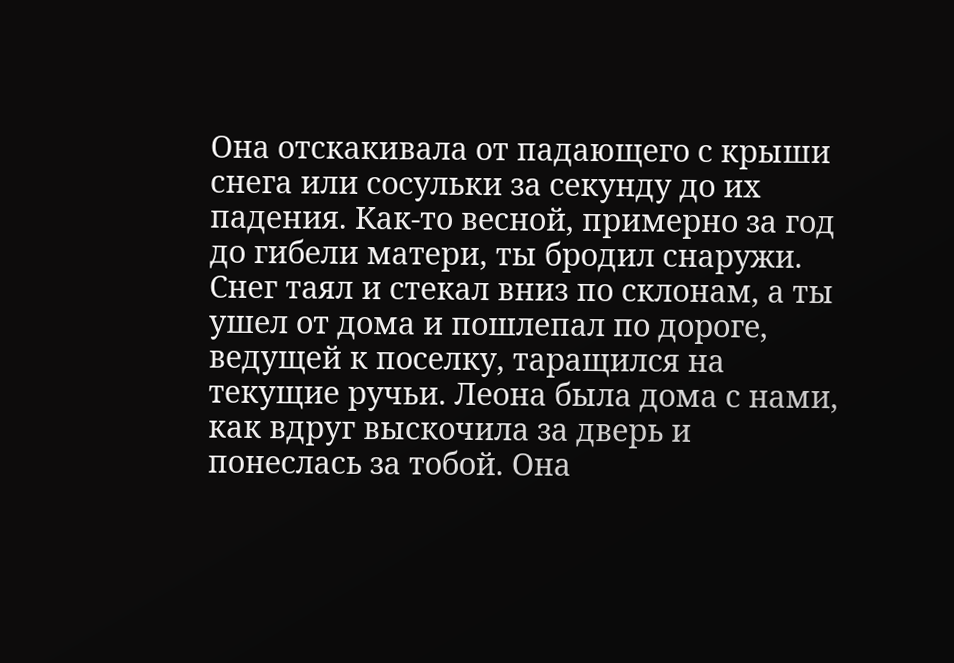Она отскакивала от падающего с крыши снега или сосульки за секунду до их падения. Как-то весной, примерно за год до гибели матери, ты бродил снаружи. Снег таял и стекал вниз по склонам, а ты ушел от дома и пошлепал по дороге, ведущей к поселку, таращился на текущие ручьи. Леона была дома с нами, как вдруг выскочила за дверь и понеслась за тобой. Она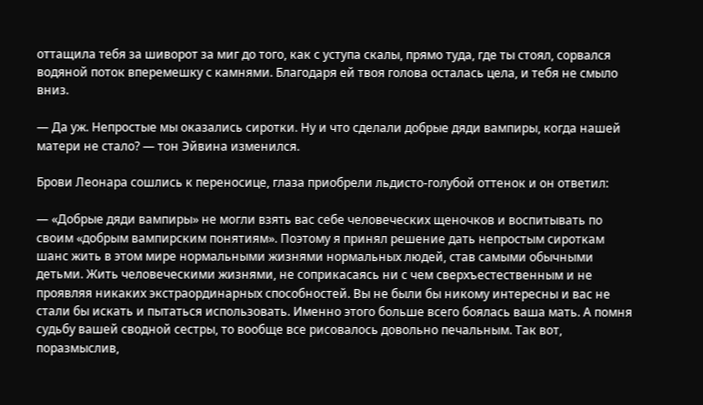оттащила тебя за шиворот за миг до того, как с уступа скалы, прямо туда, где ты стоял, сорвался водяной поток вперемешку с камнями. Благодаря ей твоя голова осталась цела, и тебя не смыло вниз.

— Да уж. Непростые мы оказались сиротки. Ну и что сделали добрые дяди вампиры, когда нашей матери не стало? — тон Эйвина изменился.

Брови Леонара сошлись к переносице, глаза приобрели льдисто-голубой оттенок и он ответил:

— «Добрые дяди вампиры» не могли взять вас себе человеческих щеночков и воспитывать по своим «добрым вампирским понятиям». Поэтому я принял решение дать непростым сироткам шанс жить в этом мире нормальными жизнями нормальных людей, став самыми обычными детьми. Жить человеческими жизнями, не соприкасаясь ни с чем сверхъестественным и не проявляя никаких экстраординарных способностей. Вы не были бы никому интересны и вас не стали бы искать и пытаться использовать. Именно этого больше всего боялась ваша мать. А помня судьбу вашей сводной сестры, то вообще все рисовалось довольно печальным. Так вот, поразмыслив,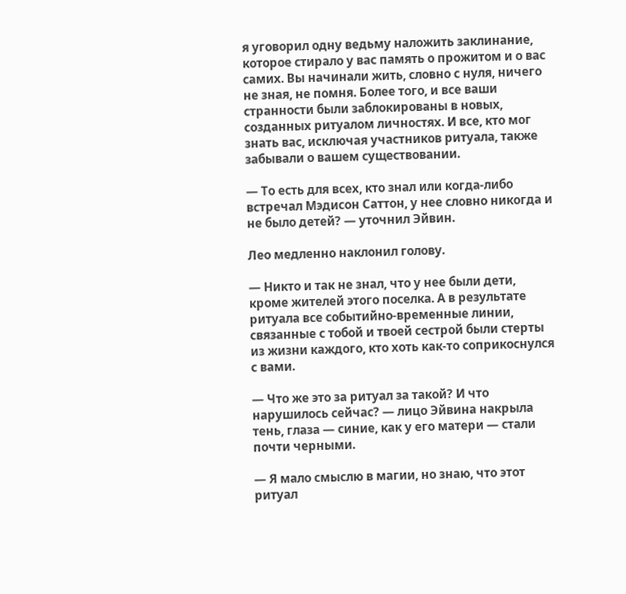я уговорил одну ведьму наложить заклинание, которое стирало у вас память о прожитом и о вас самих. Вы начинали жить, словно с нуля, ничего не зная, не помня. Более того, и все ваши странности были заблокированы в новых, созданных ритуалом личностях. И все, кто мог знать вас, исключая участников ритуала, также забывали о вашем существовании.

— То есть для всех, кто знал или когда-либо встречал Мэдисон Саттон, у нее словно никогда и не было детей? — уточнил Эйвин.

Лео медленно наклонил голову.

— Никто и так не знал, что у нее были дети, кроме жителей этого поселка. А в результате ритуала все событийно-временные линии, связанные с тобой и твоей сестрой были стерты из жизни каждого, кто хоть как-то соприкоснулся с вами.

— Что же это за ритуал за такой? И что нарушилось сейчас? — лицо Эйвина накрыла тень, глаза — синие, как у его матери — стали почти черными.

— Я мало смыслю в магии, но знаю, что этот ритуал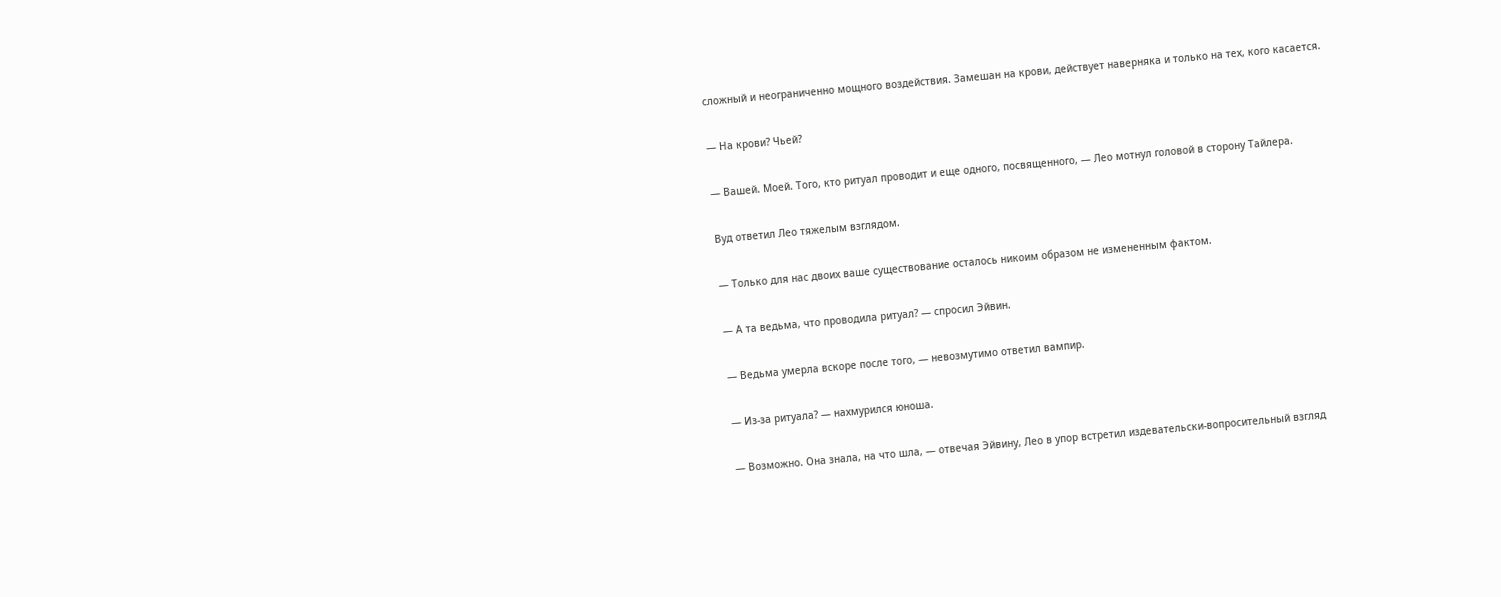сложный и неограниченно мощного воздействия. Замешан на крови, действует наверняка и только на тех, кого касается.

— На крови? Чьей?

— Вашей. Моей. Того, кто ритуал проводит и еще одного, посвященного, — Лео мотнул головой в сторону Тайлера.

Вуд ответил Лео тяжелым взглядом.

— Только для нас двоих ваше существование осталось никоим образом не измененным фактом.

— А та ведьма, что проводила ритуал? — спросил Эйвин.

— Ведьма умерла вскоре после того, — невозмутимо ответил вампир.

— Из-за ритуала? — нахмурился юноша.

— Возможно. Она знала, на что шла, — отвечая Эйвину, Лео в упор встретил издевательски-вопросительный взгляд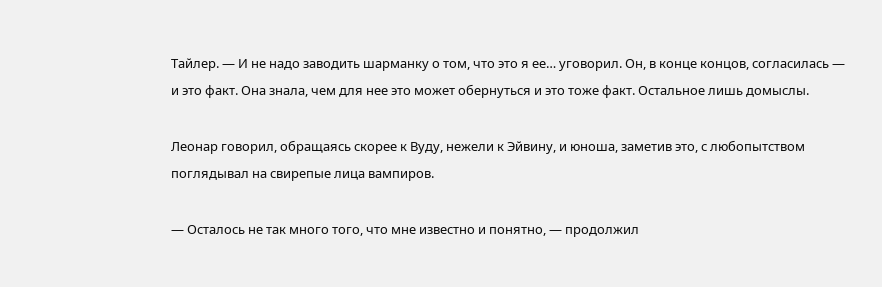Тайлер. — И не надо заводить шарманку о том, что это я ее… уговорил. Он, в конце концов, согласилась — и это факт. Она знала, чем для нее это может обернуться и это тоже факт. Остальное лишь домыслы.

Леонар говорил, обращаясь скорее к Вуду, нежели к Эйвину, и юноша, заметив это, с любопытством поглядывал на свирепые лица вампиров.

— Осталось не так много того, что мне известно и понятно, — продолжил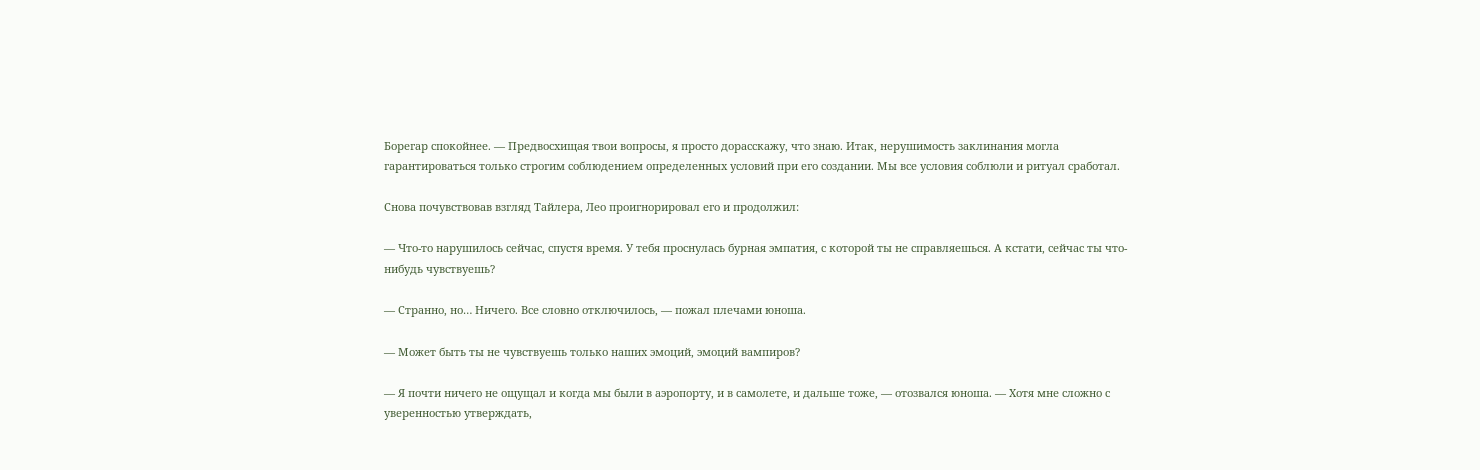Борегар спокойнее. — Предвосхищая твои вопросы, я просто дорасскажу, что знаю. Итак, нерушимость заклинания могла гарантироваться только строгим соблюдением определенных условий при его создании. Мы все условия соблюли и ритуал сработал.

Снова почувствовав взгляд Тайлера, Лео проигнорировал его и продолжил:

— Что-то нарушилось сейчас, спустя время. У тебя проснулась бурная эмпатия, с которой ты не справляешься. А кстати, сейчас ты что-нибудь чувствуешь?

— Странно, но… Ничего. Все словно отключилось, — пожал плечами юноша.

— Может быть ты не чувствуешь только наших эмоций, эмоций вампиров?

— Я почти ничего не ощущал и когда мы были в аэропорту, и в самолете, и дальше тоже, — отозвался юноша. — Хотя мне сложно с уверенностью утверждать,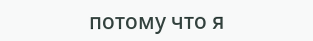потому что я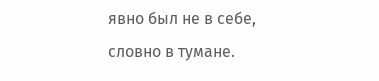явно был не в себе, словно в тумане.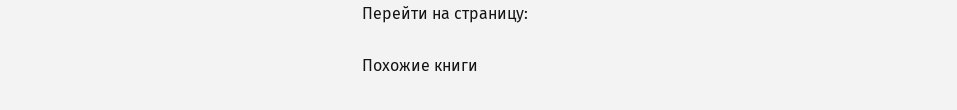Перейти на страницу:

Похожие книги